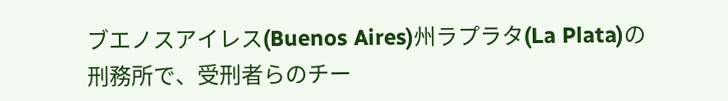ブエノスアイレス(Buenos Aires)州ラプラタ(La Plata)の刑務所で、受刑者らのチー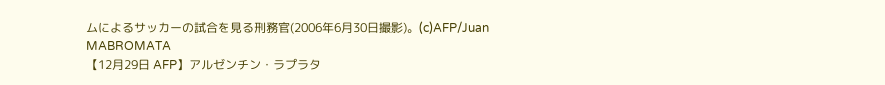ムによるサッカーの試合を見る刑務官(2006年6月30日撮影)。(c)AFP/Juan MABROMATA
【12月29日 AFP】アルゼンチン・ラプラタ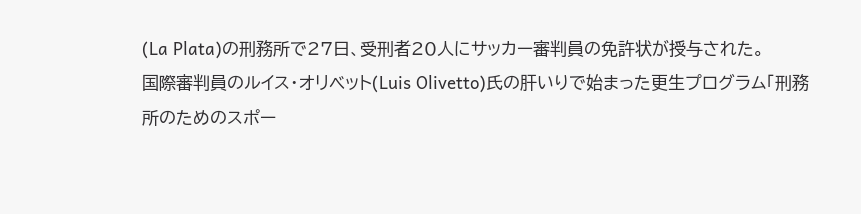(La Plata)の刑務所で27日、受刑者20人にサッカー審判員の免許状が授与された。
国際審判員のルイス・オリベット(Luis Olivetto)氏の肝いりで始まった更生プログラム「刑務所のためのスポー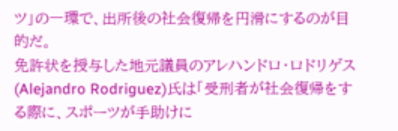ツ」の一環で、出所後の社会復帰を円滑にするのが目的だ。
免許状を授与した地元議員のアレハンドロ・ロドリゲス(Alejandro Rodriguez)氏は「受刑者が社会復帰をする際に、スポーツが手助けに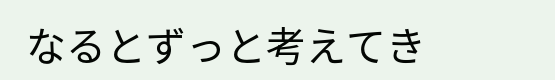なるとずっと考えてき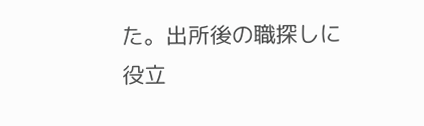た。出所後の職探しに役立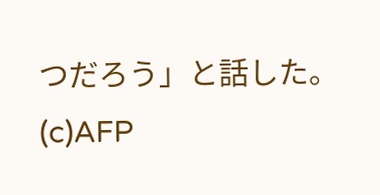つだろう」と話した。(c)AFP